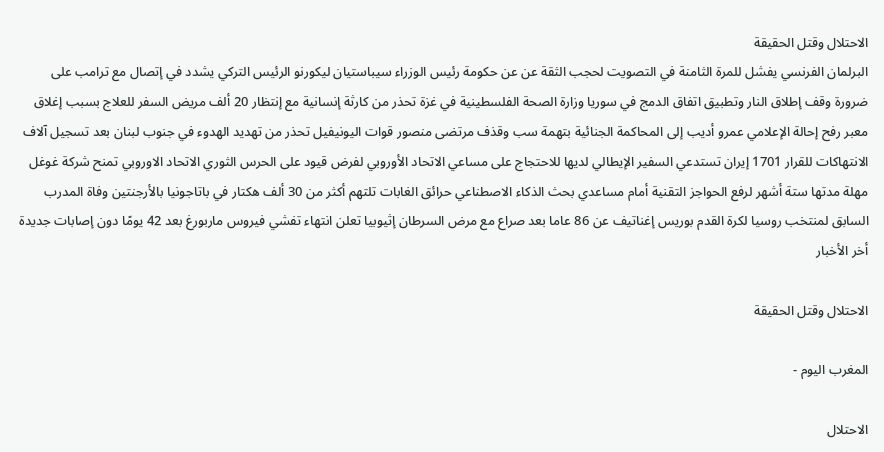الاحتلال وقتل الحقيقة
البرلمان الفرنسي يفشل للمرة الثامنة في التصويت لحجب الثقة عن عن حكومة رئيس الوزراء سيباستيان ليكورنو الرئيس التركي يشدد في إتصال مع ترامب على ضرورة وقف إطلاق النار وتطبيق اتفاق الدمج في سوريا وزارة الصحة الفلسطينية في غزة تحذر من كارثة إنسانية مع إنتظار 20 ألف مريض السفر للعلاج بسبب إغلاق معبر رفح إحالة الإعلامي عمرو أديب إلى المحاكمة الجنائية بتهمة سب وقذف مرتضى منصور قوات اليونيفيل تحذر من تهديد الهدوء في جنوب لبنان بعد تسجيل آلاف الانتهاكات للقرار 1701 إيران تستدعي السفير الإيطالي لديها للاحتجاج على مساعي الاتحاد الأوروبي لفرض قيود على الحرس الثوري الاتحاد الاوروبي تمنح شركة غوغل مهلة مدتها ستة أشهر لرفع الحواجز التقنية أمام مساعدي بحث الذكاء الاصطناعي حرائق الغابات تلتهم أكثر من 30 ألف هكتار في باتاجونيا بالأرجنتين وفاة المدرب السابق لمنتخب روسيا لكرة القدم بوريس إغناتيف عن 86 عاما بعد صراع مع مرض السرطان إثيوبيا تعلن انتهاء تفشي فيروس ماربورغ بعد 42 يومًا دون إصابات جديدة
أخر الأخبار

الاحتلال وقتل الحقيقة

المغرب اليوم -

الاحتلال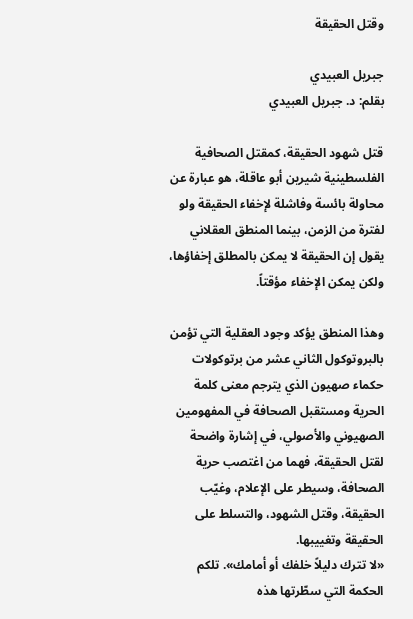وقتل الحقيقة

جبريل العبيدي
بقلم: د. جبريل العبيدي

قتل شهود الحقيقة، كمقتل الصحافية الفلسطينية شيرين أبو عاقلة، هو عبارة عن محاولة بائسة وفاشلة لإخفاء الحقيقة ولو لفترة من الزمن، بينما المنطق العقلاني يقول إن الحقيقة لا يمكن بالمطلق إخفاؤها، ولكن يمكن الإخفاء مؤقتاً.

وهذا المنطق يؤكد وجود العقلية التي تؤمن بالبروتوكول الثاني عشر من برتوكولات حكماء صهيون الذي يترجم معنى كلمة الحرية ومستقبل الصحافة في المفهومين الصهيوني والأصولي، في إشارة واضحة لقتل الحقيقة، فهما من اغتصب حرية الصحافة، وسيطر على الإعلام، وغيّب الحقيقة، وقتل الشهود، والتسلط على الحقيقة وتغييبها.
«لا تترك دليلاً خلفك أو أمامك». تلكم الحكمة التي سطّرتها هذه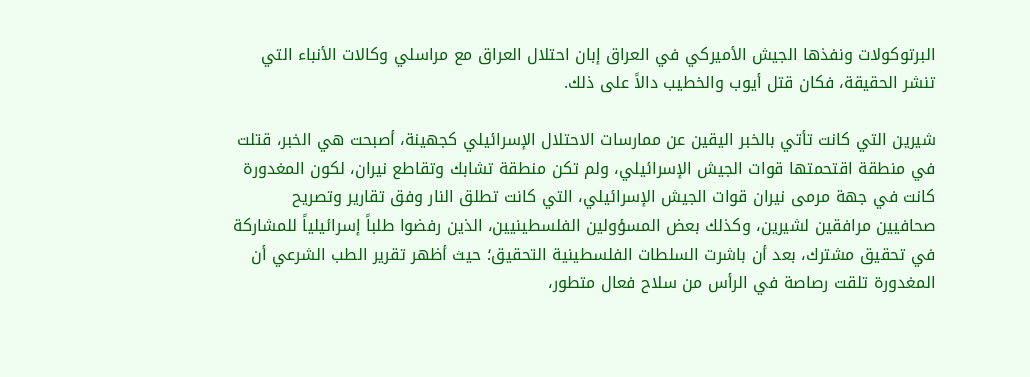البرتوكولات ونفذها الجيش الأميركي في العراق إبان احتلال العراق مع مراسلي وكالات الأنباء التي تنشر الحقيقة، فكان قتل أيوب والخطيب دالاً على ذلك.

شيرين التي كانت تأتي بالخبر اليقين عن ممارسات الاحتلال الإسرائيلي كجهينة، أصبحت هي الخبر، قتلت في منطقة اقتحمتها قوات الجيش الإسرائيلي، ولم تكن منطقة تشابك وتقاطع نيران، لكون المغدورة كانت في جهة مرمى نيران قوات الجيش الإسرائيلي، التي كانت تطلق النار وفق تقارير وتصريح صحافيين مرافقين لشيرين، وكذلك بعض المسؤولين الفلسطينيين، الذين رفضوا طلباً إسرائيلياً للمشاركة في تحقيق مشترك، بعد أن باشرت السلطات الفلسطينية التحقيق؛ حيث أظهر تقرير الطب الشرعي أن المغدورة تلقت رصاصة في الرأس من سلاح فعال متطور،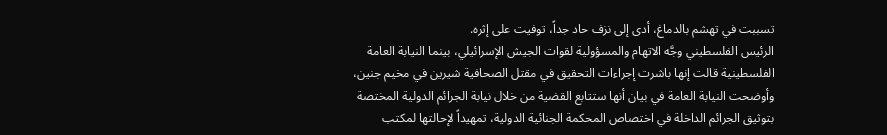تسببت في تهشم بالدماغ، أدى إلى نزف حاد جداً، توفيت على إثره.
الرئيس الفلسطيني وجَّه الاتهام والمسؤولية لقوات الجيش الإسرائيلي، بينما النيابة العامة الفلسطينية قالت إنها باشرت إجراءات التحقيق في مقتل الصحافية شيرين في مخيم جنين، وأوضحت النيابة العامة في بيان أنها ستتابع القضية من خلال نيابة الجرائم الدولية المختصة بتوثيق الجرائم الداخلة في اختصاص المحكمة الجنائية الدولية، تمهيداً لإحالتها لمكتب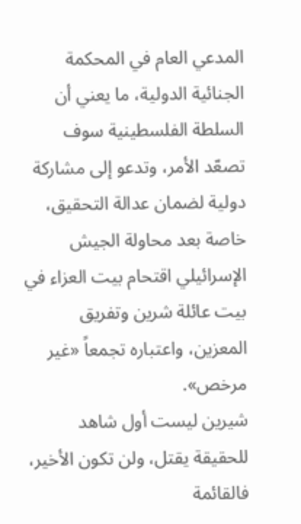المدعي العام في المحكمة الجنائية الدولية، ما يعني أن السلطة الفلسطينية سوف تصعّد الأمر، وتدعو إلى مشاركة دولية لضمان عدالة التحقيق، خاصة بعد محاولة الجيش الإسرائيلي اقتحام بيت العزاء في بيت عائلة شرين وتفريق المعزين، واعتباره تجمعاً «غير مرخص».
شيرين ليست أول شاهد للحقيقة يقتل، ولن تكون الأخير، فالقائمة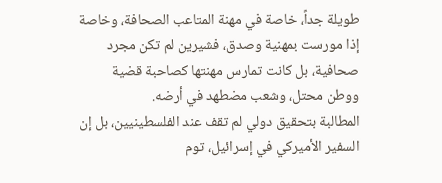طويلة جداً، خاصة في مهنة المتاعب الصحافة، وخاصة إذا مورست بمهنية وصدق، فشيرين لم تكن مجرد صحافية، بل كانت تمارس مهنتها كصاحبة قضية ووطن محتل، وشعب مضطهد في أرضه.
المطالبة بتحقيق دولي لم تقف عند الفلسطينيين، بل إن السفير الأميركي في إسرائيل، توم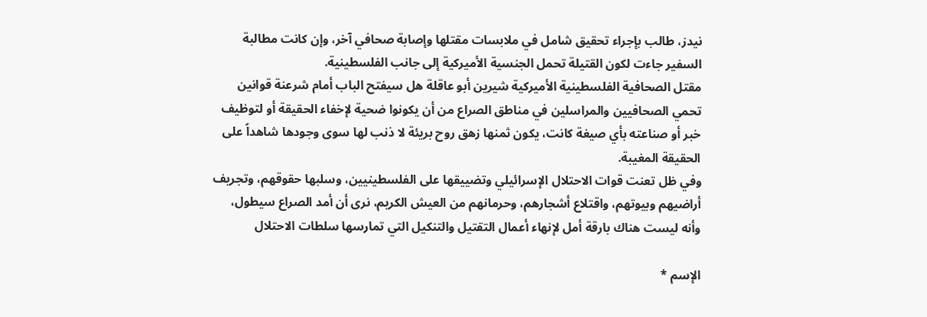نيدز، طالب بإجراء تحقيق شامل في ملابسات مقتلها وإصابة صحافي آخر، وإن كانت مطالبة السفير جاءت لكون القتيلة تحمل الجنسية الأميركية إلى جانب الفلسطينية.
مقتل الصحافية الفلسطينية الأميركية شيرين أبو عاقلة هل سيفتح الباب أمام شرعنة قوانين تحمي الصحافيين والمراسلين في مناطق الصراع من أن يكونوا ضحية لإخفاء الحقيقة أو لتوظيف خبر أو صناعته بأي صيغة كانت، يكون ثمنها زهق روح بريئة لا ذنب لها سوى وجودها شاهداً على الحقيقة المغيبة.
وفي ظل تعنت قوات الاحتلال الإسرائيلي وتضييقها على الفلسطينيين، وسلبها حقوقهم، وتجريف أراضيهم وبيوتهم، واقتلاع أشجارهم، وحرمانهم من العيش الكريم، نرى أن أمد الصراع سيطول، وأنه ليست هناك بارقة أمل لإنهاء أعمال التقتيل والتنكيل التي تمارسها سلطات الاحتلال

الإسم *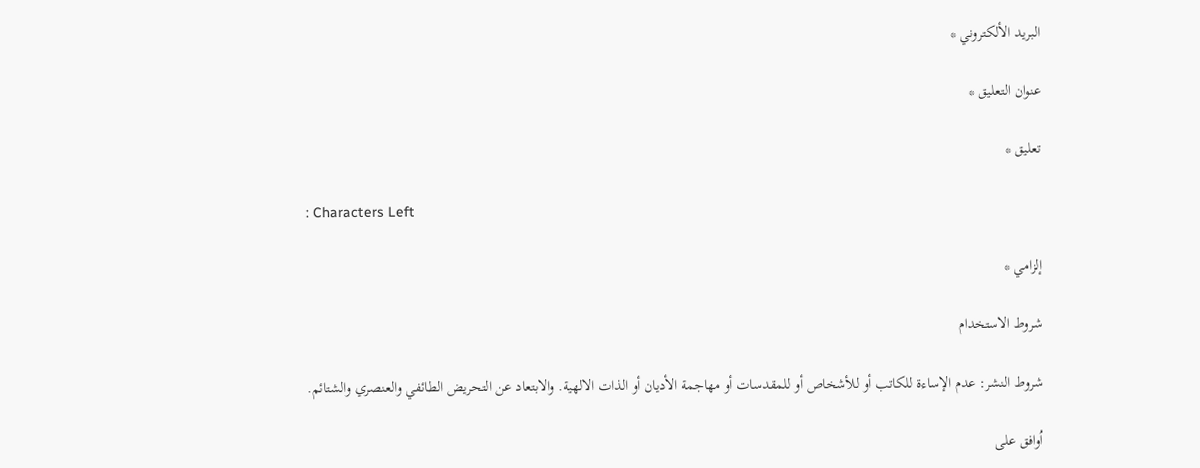البريد الألكتروني *

عنوان التعليق *

تعليق *

: Characters Left

إلزامي *

شروط الاستخدام

شروط النشر: عدم الإساءة للكاتب أو للأشخاص أو للمقدسات أو مهاجمة الأديان أو الذات الالهية. والابتعاد عن التحريض الطائفي والعنصري والشتائم.

اُوافق على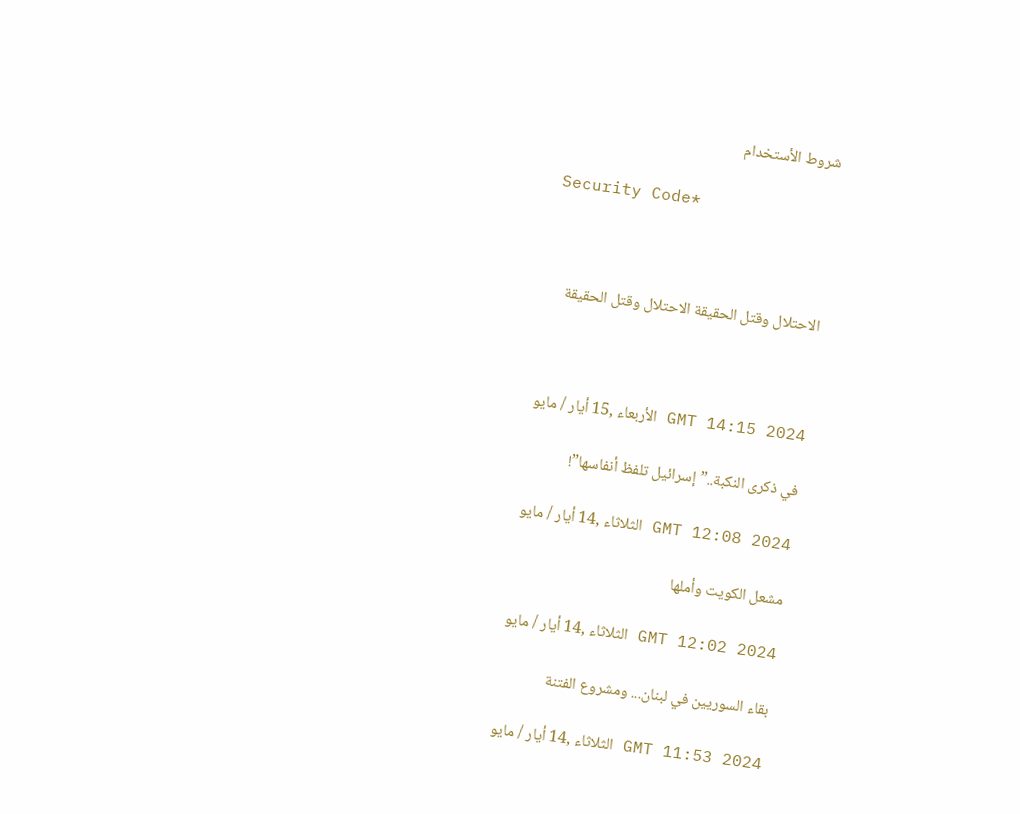شروط الأستخدام

Security Code*



الاحتلال وقتل الحقيقة الاحتلال وقتل الحقيقة



GMT 14:15 2024 الأربعاء ,15 أيار / مايو

في ذكرى النكبة..”إسرائيل تلفظ أنفاسها”!

GMT 12:08 2024 الثلاثاء ,14 أيار / مايو

مشعل الكويت وأملها

GMT 12:02 2024 الثلاثاء ,14 أيار / مايو

بقاء السوريين في لبنان... ومشروع الفتنة

GMT 11:53 2024 الثلاثاء ,14 أيار / مايو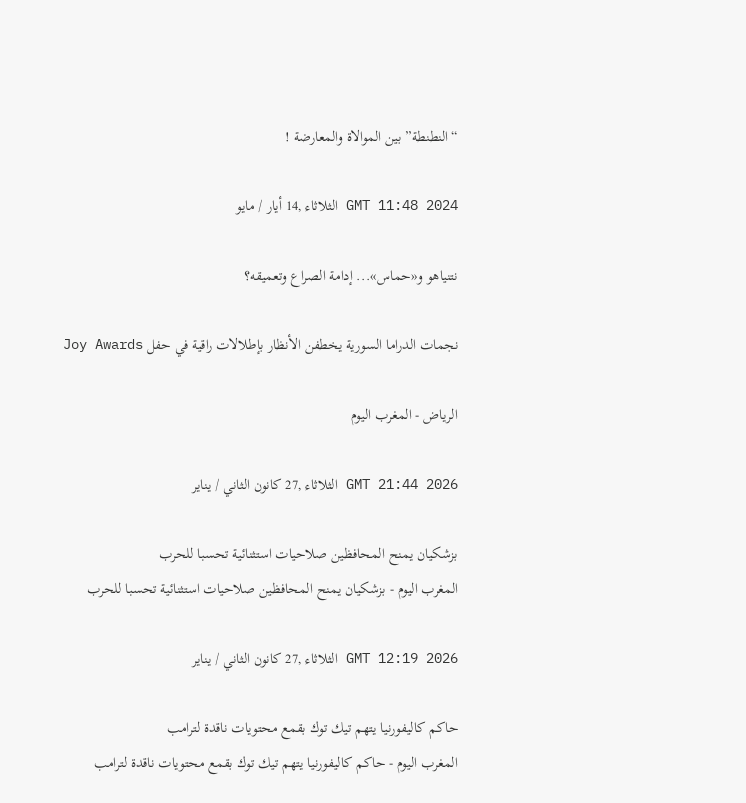“النطنطة” بين الموالاة والمعارضة !

GMT 11:48 2024 الثلاثاء ,14 أيار / مايو

نتنياهو و«حماس»... إدامة الصراع وتعميقه؟

نجمات الدراما السورية يخطفن الأنظار بإطلالات راقية في حفل Joy Awards

الرياض - المغرب اليوم

GMT 21:44 2026 الثلاثاء ,27 كانون الثاني / يناير

بزشكيان يمنح المحافظين صلاحيات استثنائية تحسبا للحرب
المغرب اليوم - بزشكيان يمنح المحافظين صلاحيات استثنائية تحسبا للحرب

GMT 12:19 2026 الثلاثاء ,27 كانون الثاني / يناير

حاكم كاليفورنيا يتهم تيك توك بقمع محتويات ناقدة لترامب
المغرب اليوم - حاكم كاليفورنيا يتهم تيك توك بقمع محتويات ناقدة لترامب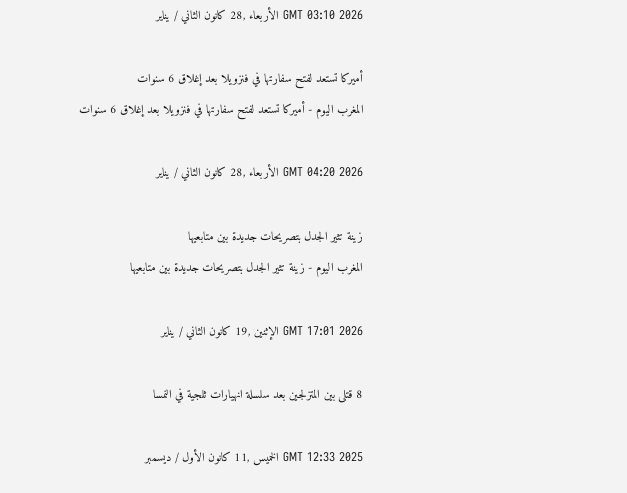GMT 03:10 2026 الأربعاء ,28 كانون الثاني / يناير

أميركا تستعد لفتح سفارتها في فنزويلا بعد إغلاق 6 سنوات
المغرب اليوم - أميركا تستعد لفتح سفارتها في فنزويلا بعد إغلاق 6 سنوات

GMT 04:20 2026 الأربعاء ,28 كانون الثاني / يناير

زينة تثير الجدل بتصريحات جديدة بين متابعيها
المغرب اليوم - زينة تثير الجدل بتصريحات جديدة بين متابعيها

GMT 17:01 2026 الإثنين ,19 كانون الثاني / يناير

8 قتلى بين المتزلجين بعد سلسلة انهيارات ثلجية في النمسا

GMT 12:33 2025 الخميس ,11 كانون الأول / ديسمبر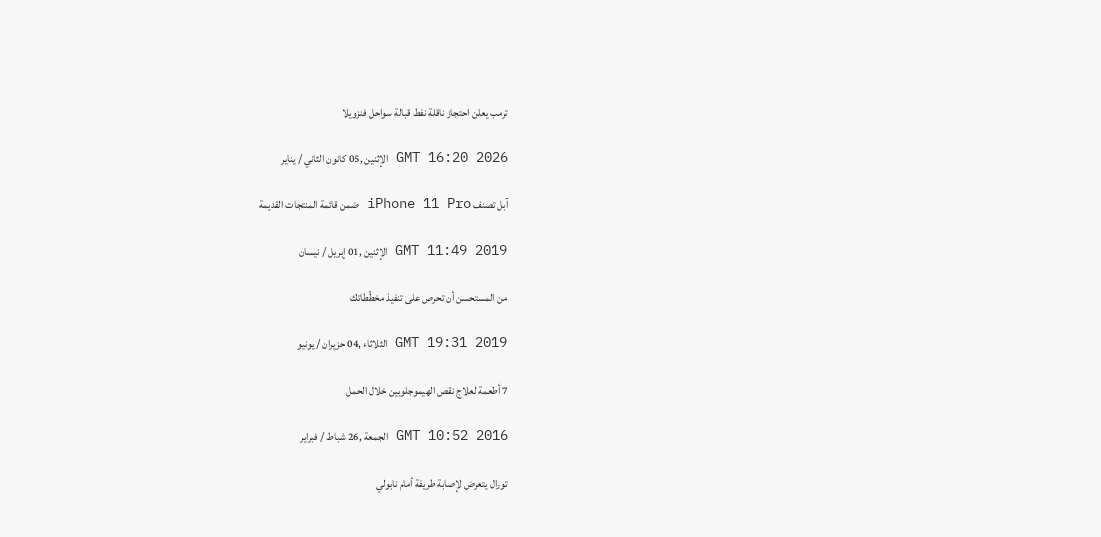ترمب يعلن احتجاز ناقلة نفط قبالة سواحل فنزويلا

GMT 16:20 2026 الإثنين ,05 كانون الثاني / يناير

آبل تصنف iPhone 11 Pro ضمن قائمة المنتجات القديمة

GMT 11:49 2019 الإثنين ,01 إبريل / نيسان

من المستحسن أن تحرص على تنفيذ مخطّطاتك

GMT 19:31 2019 الثلاثاء ,04 حزيران / يونيو

7 أطعمة لعلاج نقص الهيموجلوبين خلال الحمل

GMT 10:52 2016 الجمعة ,26 شباط / فبراير

تورال يتعرض لإصابة طريفة أمام نابولي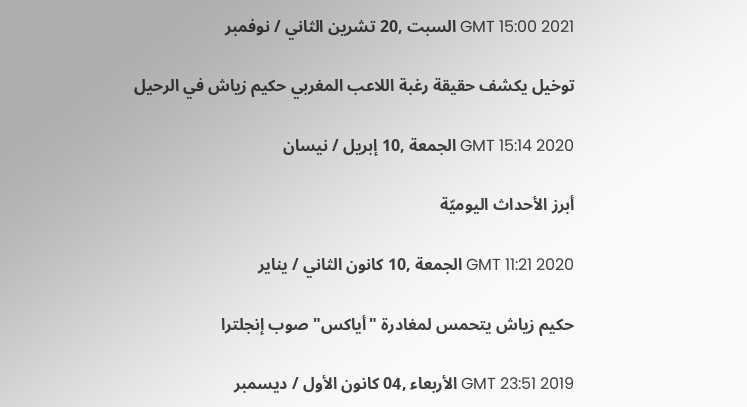GMT 15:00 2021 السبت ,20 تشرين الثاني / نوفمبر

توخيل يكشف حقيقة رغبة اللاعب المغربي حكيم زياش في الرحيل

GMT 15:14 2020 الجمعة ,10 إبريل / نيسان

أبرز الأحداث اليوميّة

GMT 11:21 2020 الجمعة ,10 كانون الثاني / يناير

حكيم زياش يتحمس لمغادرة "أياكس" صوب إنجلترا

GMT 23:51 2019 الأربعاء ,04 كانون الأول / ديسمبر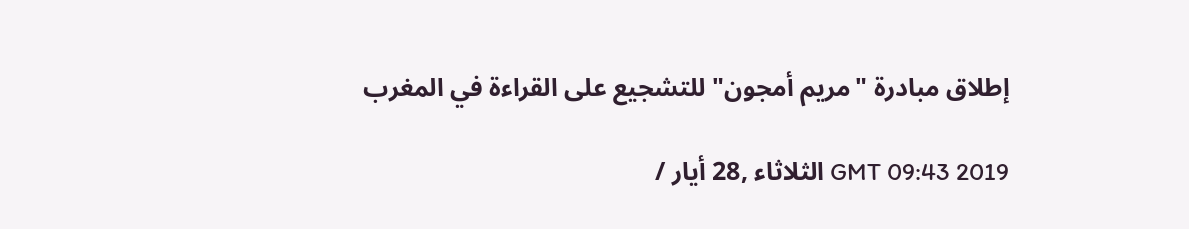إطلاق مبادرة "مريم أمجون" للتشجيع على القراءة في المغرب

GMT 09:43 2019 الثلاثاء ,28 أيار /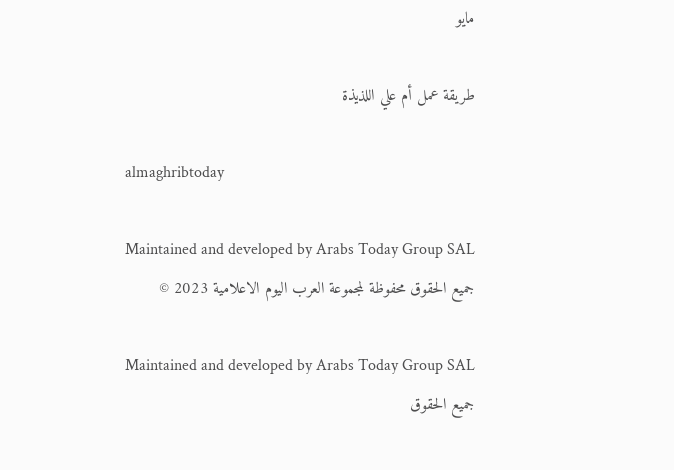مايو

طريقة عمل أم علي اللذيذة

almaghribtoday

Maintained and developed by Arabs Today Group SAL
جميع الحقوق محفوظة لمجموعة العرب اليوم الاعلامية 2023 ©

Maintained and developed by Arabs Today Group SAL
جميع الحقوق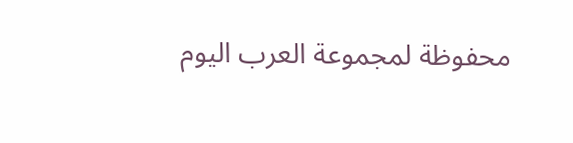محفوظة لمجموعة العرب اليوم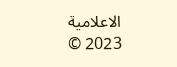الاعلامية 2023 ©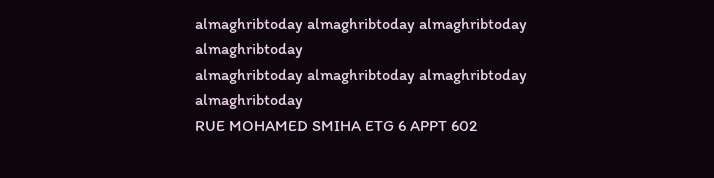almaghribtoday almaghribtoday almaghribtoday almaghribtoday
almaghribtoday almaghribtoday almaghribtoday
almaghribtoday
RUE MOHAMED SMIHA ETG 6 APPT 602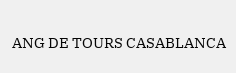ANG DE TOURS CASABLANCA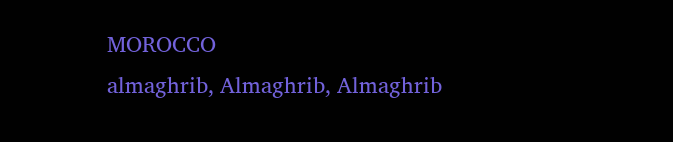MOROCCO
almaghrib, Almaghrib, Almaghrib